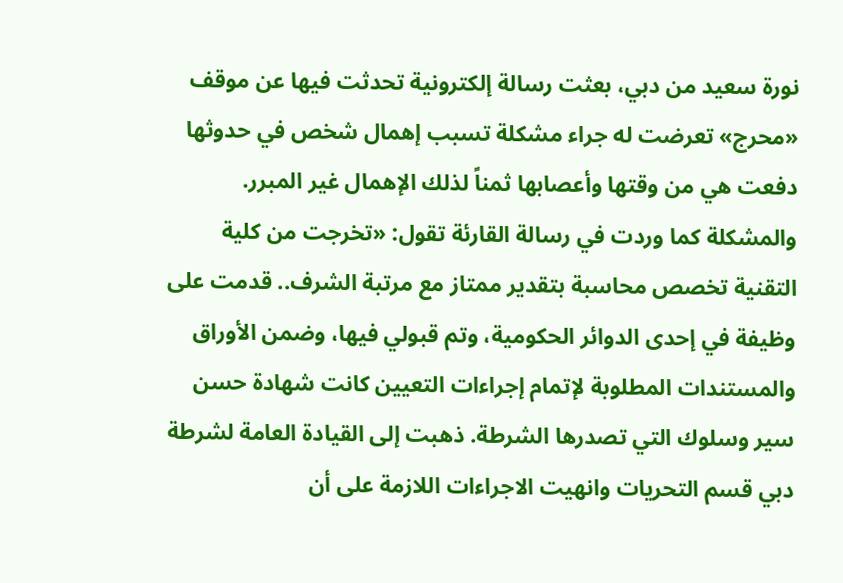نورة سعيد من دبي، بعثت رسالة إلكترونية تحدثت فيها عن موقف «محرج» تعرضت له جراء مشكلة تسبب إهمال شخص في حدوثها دفعت هي من وقتها وأعصابها ثمناً لذلك الإهمال غير المبرر. والمشكلة كما وردت في رسالة القارئة تقول: «تخرجت من كلية التقنية تخصص محاسبة بتقدير ممتاز مع مرتبة الشرف.. قدمت على وظيفة في إحدى الدوائر الحكومية، وتم قبولي فيها، وضمن الأوراق والمستندات المطلوبة لإتمام إجراءات التعيين كانت شهادة حسن سير وسلوك التي تصدرها الشرطة. ذهبت إلى القيادة العامة لشرطة دبي قسم التحريات وانهيت الاجراءات اللازمة على أن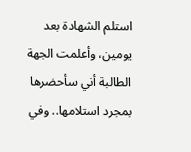استلم الشهادة بعد يومين، وأعلمت الجهة الطالبة أني سأحضرها بمجرد استلامها.. وفي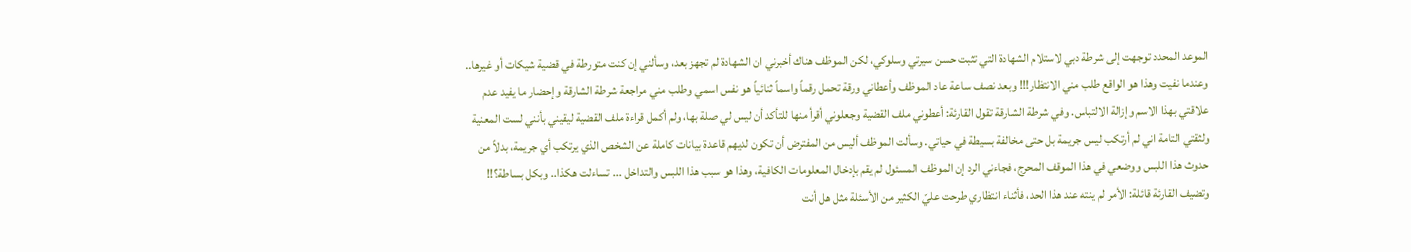الموعد المحدد توجهت إلى شرطة دبي لاستلام الشهادة التي تثبت حسن سيرتي وسلوكي، لكن الموظف هناك أخبرني ان الشهادة لم تجهز بعد، وسألني إن كنت متورطة في قضية شيكات أو غيرها.. وعندما نفيت وهذا هو الواقع طلب مني الانتظار!!! وبعد نصف ساعة عاد الموظف وأعطاني ورقة تحمل رقماً واسماً ثنائياً هو نفس اسمي وطلب مني مراجعة شرطة الشارقة وإحضار ما يفيد عدم علاقتي بهذا الاسم وإزالة الالتباس. وفي شرطة الشارقة تقول القارئة: أعطوني ملف القضية وجعلوني أقرأ منها للتأكد أن ليس لي صلة بها، ولم أكمل قراءة ملف القضية ليقيني بأنني لست المعنية ولثقتي التامة اني لم أرتكب ليس جريمة بل حتى مخالفة بسيطة في حياتي. وسألت الموظف أليس من المفترض أن تكون لديهم قاعدة بيانات كاملة عن الشخص الذي يرتكب أي جريمة، بدلاً من حدوث هذا اللبس ووضعي في هذا الموقف المحرج، فجاءني الرد إن الموظف المسئول لم يقم بإدخال المعلومات الكافية، وهذا هو سبب هذا اللبس والتداخل ... تساءلت هكذا.. وبكل بساطة؟!! وتضيف القارئة قائلة: الأمر لم ينته عند هذا الحد، فأثناء انتظاري طرحت عليّ الكثير من الأسئلة مثل هل أنت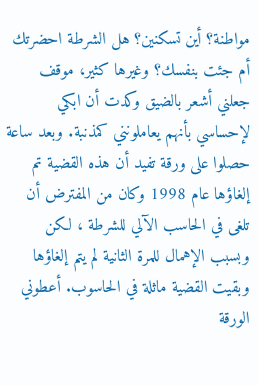مواطنة؟ أين تسكنين؟ هل الشرطة احضرتك أم جئت بنفسك؟ وغيرها كثير، موقف جعلني أشعر بالضيق وكدت أن ابكي لإحساسي بأنهم يعاملونني كمذنبة. وبعد ساعة حصلوا على ورقة تفيد أن هذه القضية تم إلغاؤها عام 1998 وكان من المفترض أن تلغى في الحاسب الآلي للشرطة ، لكن وبسبب الإهمال للمرة الثانية لم يتم إلغاؤها وبقيت القضية ماثلة في الحاسوب. أعطوني الورقة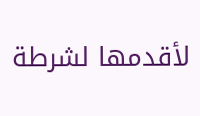لأقدمها لشرطة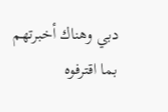دبي وهناك أخبرتهم بما اقترفوه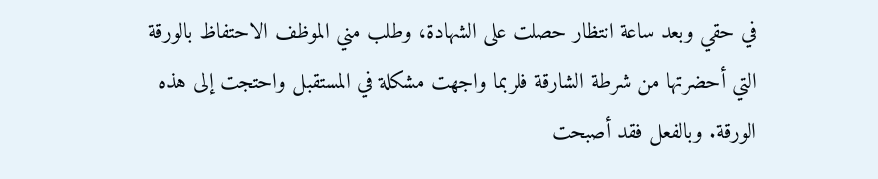في حقي وبعد ساعة انتظار حصلت على الشهادة، وطلب مني الموظف الاحتفاظ بالورقة التي أحضرتها من شرطة الشارقة فلربما واجهت مشكلة في المستقبل واحتجت إلى هذه الورقة. وبالفعل فقد أصبحت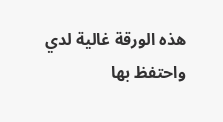هذه الورقة غالية لدي واحتفظ بها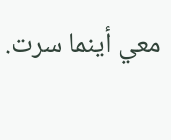معي أينما سرت.